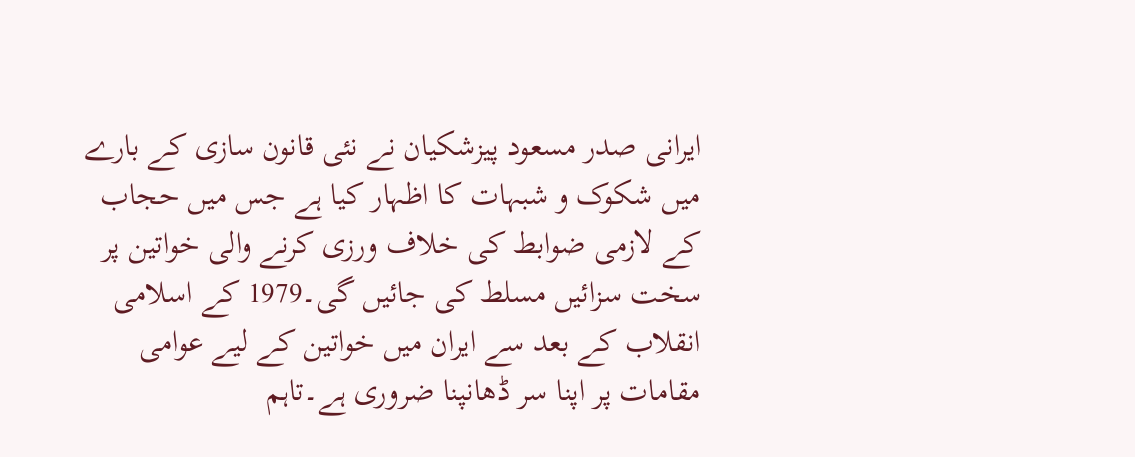ایرانی صدر مسعود پیزشکیان نے نئی قانون سازی کے بارے میں شکوک و شبہات کا اظہار کیا ہے جس میں حجاب کے لازمی ضوابط کی خلاف ورزی کرنے والی خواتین پر سخت سزائیں مسلط کی جائیں گی۔1979 کے اسلامی انقلاب کے بعد سے ایران میں خواتین کے لیے عوامی مقامات پر اپنا سر ڈھانپنا ضروری ہے۔تاہم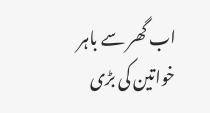اب گھر سے باہر خواتین کی بڑی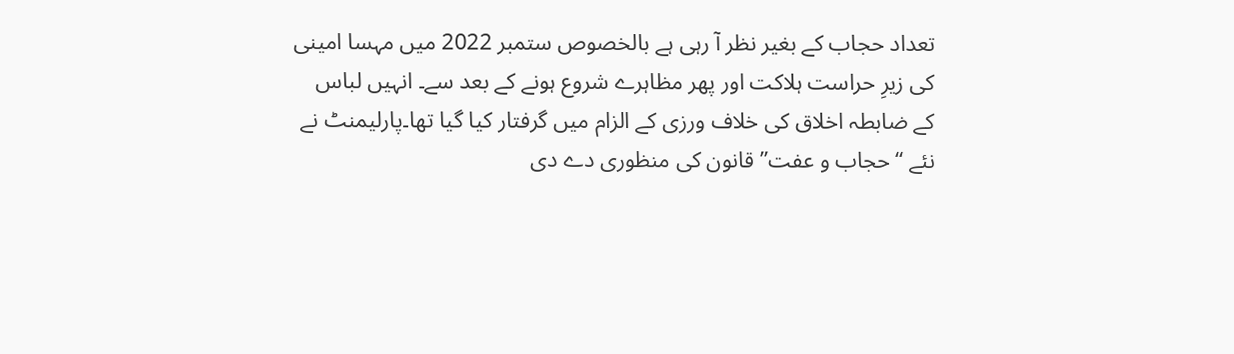تعداد حجاب کے بغیر نظر آ رہی ہے بالخصوص ستمبر 2022 میں مہسا امینی کی زیرِ حراست ہلاکت اور پھر مظاہرے شروع ہونے کے بعد سے۔ انہیں لباس کے ضابطہ اخلاق کی خلاف ورزی کے الزام میں گرفتار کیا گیا تھا۔پارلیمنٹ نے نئے “حجاب و عفت” قانون کی منظوری دے دی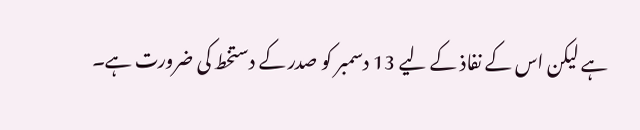ہے لیکن اس کے نفاذ کے لیے 13 دسمبر کو صدر کے دستخط کی ضرورت ہے۔